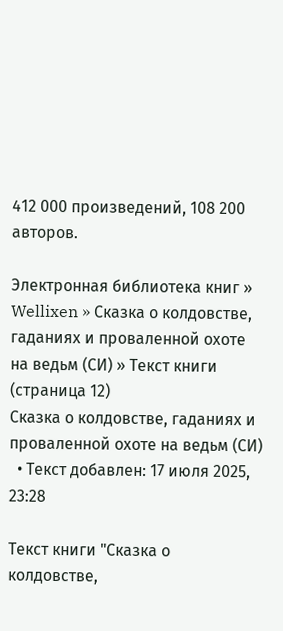412 000 произведений, 108 200 авторов.

Электронная библиотека книг » Wellixen » Сказка о колдовстве, гаданиях и проваленной охоте на ведьм (СИ) » Текст книги (страница 12)
Сказка о колдовстве, гаданиях и проваленной охоте на ведьм (СИ)
  • Текст добавлен: 17 июля 2025, 23:28

Текст книги "Сказка о колдовстве,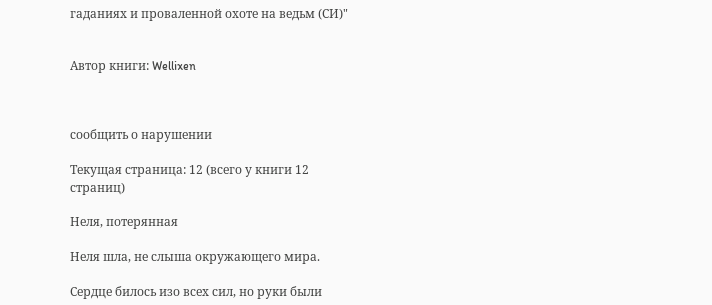гаданиях и проваленной охоте на ведьм (СИ)"


Автор книги: Wellixen



сообщить о нарушении

Текущая страница: 12 (всего у книги 12 страниц)

Неля, потерянная

Неля шла, не слыша окружающего мира.

Сердце билось изо всех сил, но руки были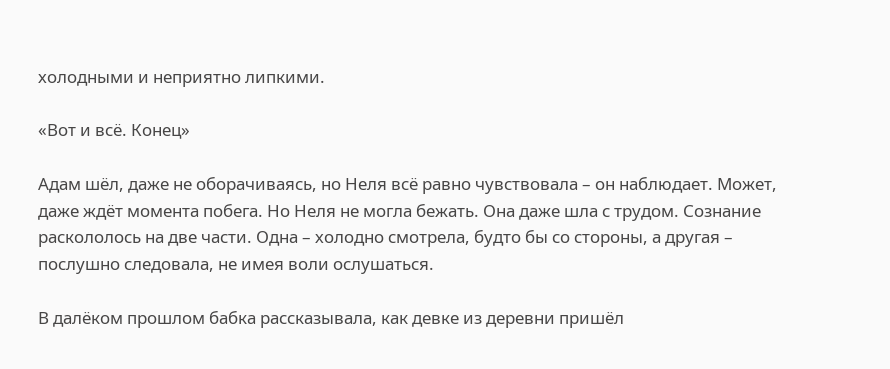холодными и неприятно липкими.

«Вот и всё. Конец»

Адам шёл, даже не оборачиваясь, но Неля всё равно чувствовала – он наблюдает. Может, даже ждёт момента побега. Но Неля не могла бежать. Она даже шла с трудом. Сознание раскололось на две части. Одна – холодно смотрела, будто бы со стороны, а другая – послушно следовала, не имея воли ослушаться.

В далёком прошлом бабка рассказывала, как девке из деревни пришёл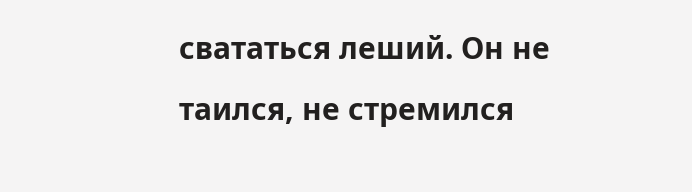свататься леший. Он не таился, не стремился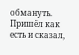обмануть. Пришёл как есть и сказал,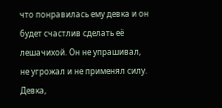что понравилась ему девка и он будет счастлив сделать её лешачихой. Он не упрашивал, не угрожал и не применял силу. Девка,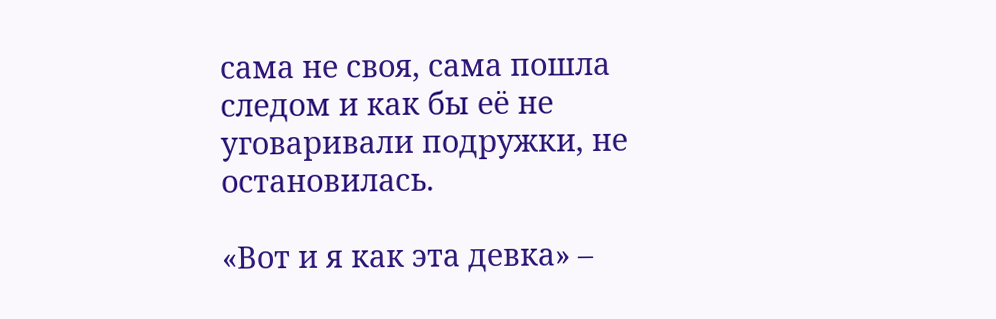сама не своя, сама пошла следом и как бы её не уговаривали подружки, не остановилась.

«Вот и я как эта девка» –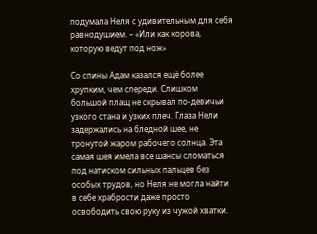подумала Неля с удивительным для себя равнодушием. – «Или как корова, которую ведут под нож»

Со спины Адам казался ещё более хрупким, чем спереди. Слишком большой плащ не скрывал по-девичьи узкого стана и узких плеч. Глаза Нели задержались на бледной шее, не тронутой жаром рабочего солнца. Эта самая шея имела все шансы сломаться под натиском сильных пальцев без особых трудов, но Неля не могла найти в себе храбрости даже просто освободить свою руку из чужой хватки.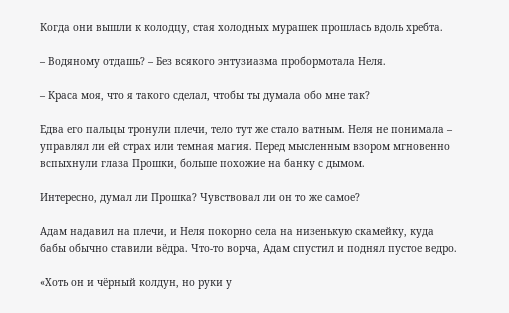Когда они вышли к колодцу, стая холодных мурашек прошлась вдоль хребта.

– Водяному отдашь? – Без всякого энтузиазма пробормотала Неля.

– Краса моя, что я такого сделал, чтобы ты думала обо мне так?

Едва его пальцы тронули плечи, тело тут же стало ватным. Неля не понимала – управлял ли ей страх или темная магия. Перед мысленным взором мгновенно вспыхнули глаза Прошки, больше похожие на банку с дымом.

Интересно, думал ли Прошка? Чувствовал ли он то же самое?

Адам надавил на плечи, и Неля покорно села на низенькую скамейку, куда бабы обычно ставили вёдра. Что-то ворча, Адам спустил и поднял пустое ведро.

«Хоть он и чёрный колдун, но руки у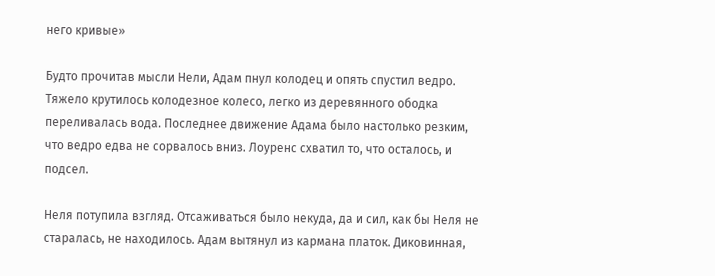него кривые»

Будто прочитав мысли Нели, Адам пнул колодец и опять спустил ведро. Тяжело крутилось колодезное колесо, легко из деревянного ободка переливалась вода. Последнее движение Адама было настолько резким, что ведро едва не сорвалось вниз. Лоуренс схватил то, что осталось, и подсел.

Неля потупила взгляд. Отсаживаться было некуда, да и сил, как бы Неля не старалась, не находилось. Адам вытянул из кармана платок. Диковинная,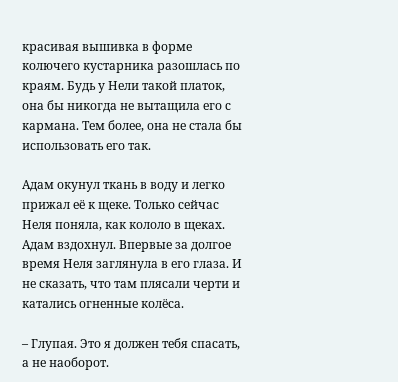красивая вышивка в форме колючего кустарника разошлась по краям. Будь у Нели такой платок, она бы никогда не вытащила его с кармана. Тем более, она не стала бы использовать его так.

Адам окунул ткань в воду и легко прижал её к щеке. Только сейчас Неля поняла, как кололо в щеках. Адам вздохнул. Впервые за долгое время Неля заглянула в его глаза. И не сказать, что там плясали черти и катались огненные колёса.

– Глупая. Это я должен тебя спасать, а не наоборот.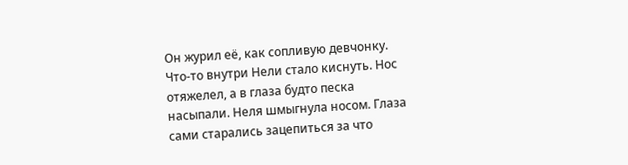Он журил её, как сопливую девчонку. Что-то внутри Нели стало киснуть. Нос отяжелел, а в глаза будто песка насыпали. Неля шмыгнула носом. Глаза сами старались зацепиться за что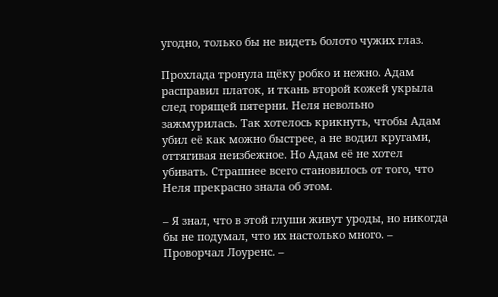угодно, только бы не видеть болото чужих глаз.

Прохлада тронула щёку робко и нежно. Адам расправил платок, и ткань второй кожей укрыла след горящей пятерни. Неля невольно зажмурилась. Так хотелось крикнуть, чтобы Адам убил её как можно быстрее, а не водил кругами, оттягивая неизбежное. Но Адам её не хотел убивать. Страшнее всего становилось от того, что Неля прекрасно знала об этом.

– Я знал, что в этой глуши живут уроды, но никогда бы не подумал, что их настолько много. – Проворчал Лоуренс. –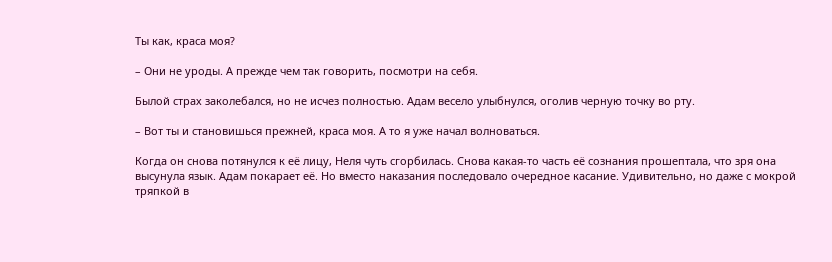Ты как, краса моя?

– Они не уроды. А прежде чем так говорить, посмотри на себя.

Былой страх заколебался, но не исчез полностью. Адам весело улыбнулся, оголив черную точку во рту.

– Вот ты и становишься прежней, краса моя. А то я уже начал волноваться.

Когда он снова потянулся к её лицу, Неля чуть сгорбилась. Снова какая-то часть её сознания прошептала, что зря она высунула язык. Адам покарает её. Но вместо наказания последовало очередное касание. Удивительно, но даже с мокрой тряпкой в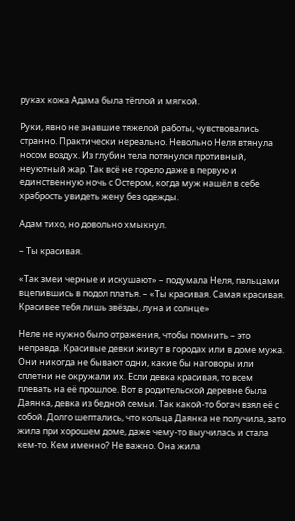руках кожа Адама была тёплой и мягкой.

Руки, явно не знавшие тяжелой работы, чувствовались странно. Практически нереально. Невольно Неля втянула носом воздух. Из глубин тела потянулся противный, неуютный жар. Так всё не горело даже в первую и единственную ночь с Остером, когда муж нашёл в себе храбрость увидеть жену без одежды.

Адам тихо, но довольно хмыкнул.

– Ты красивая.

«Так змеи черные и искушают» – подумала Неля, пальцами вцепившись в подол платья. – «Ты красивая. Самая красивая. Красивее тебя лишь звёзды, луна и солнце»

Неле не нужно было отражения, чтобы помнить – это неправда. Красивые девки живут в городах или в доме мужа. Они никогда не бывают одни, какие бы наговоры или сплетни не окружали их. Если девка красивая, то всем плевать на её прошлое. Вот в родительской деревне была Даянка, девка из бедной семьи. Так какой-то богач взял её с собой. Долго шептались, что кольца Даянка не получила, зато жила при хорошем доме, даже чему-то выучилась и стала кем-то. Кем именно? Не важно. Она жила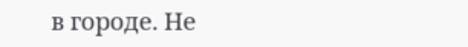в городе. Не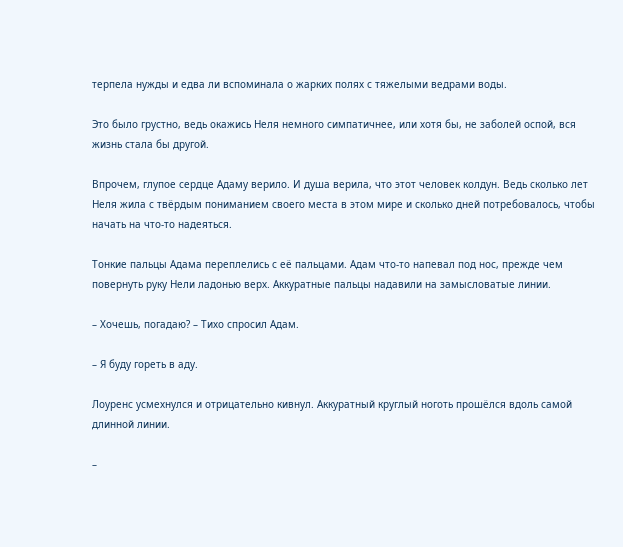терпела нужды и едва ли вспоминала о жарких полях с тяжелыми ведрами воды.

Это было грустно, ведь окажись Неля немного симпатичнее, или хотя бы, не заболей оспой, вся жизнь стала бы другой.

Впрочем, глупое сердце Адаму верило. И душа верила, что этот человек колдун. Ведь сколько лет Неля жила с твёрдым пониманием своего места в этом мире и сколько дней потребовалось, чтобы начать на что-то надеяться.

Тонкие пальцы Адама переплелись с её пальцами. Адам что-то напевал под нос, прежде чем повернуть руку Нели ладонью верх. Аккуратные пальцы надавили на замысловатые линии.

– Хочешь, погадаю? – Тихо спросил Адам.

– Я буду гореть в аду.

Лоуренс усмехнулся и отрицательно кивнул. Аккуратный круглый ноготь прошёлся вдоль самой длинной линии.

–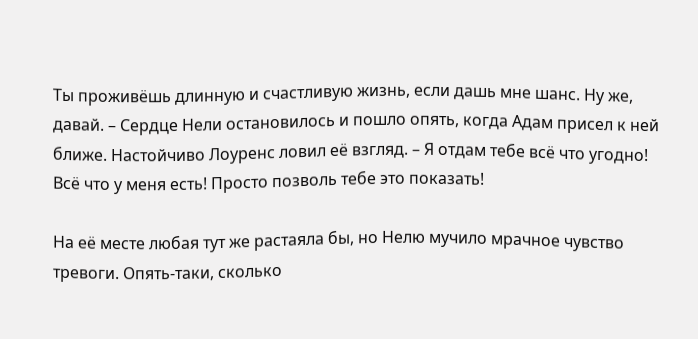Ты проживёшь длинную и счастливую жизнь, если дашь мне шанс. Ну же, давай. – Сердце Нели остановилось и пошло опять, когда Адам присел к ней ближе. Настойчиво Лоуренс ловил её взгляд. – Я отдам тебе всё что угодно! Всё что у меня есть! Просто позволь тебе это показать!

На её месте любая тут же растаяла бы, но Нелю мучило мрачное чувство тревоги. Опять-таки, сколько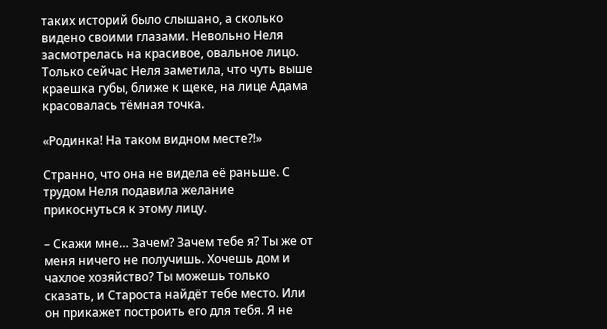таких историй было слышано, а сколько видено своими глазами. Невольно Неля засмотрелась на красивое, овальное лицо. Только сейчас Неля заметила, что чуть выше краешка губы, ближе к щеке, на лице Адама красовалась тёмная точка.

«Родинка! На таком видном месте?!»

Странно, что она не видела её раньше. С трудом Неля подавила желание прикоснуться к этому лицу.

– Скажи мне… Зачем? Зачем тебе я? Ты же от меня ничего не получишь. Хочешь дом и чахлое хозяйство? Ты можешь только сказать, и Староста найдёт тебе место. Или он прикажет построить его для тебя. Я не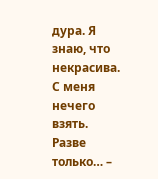дура. Я знаю, что некрасива. С меня нечего взять. Разве только… –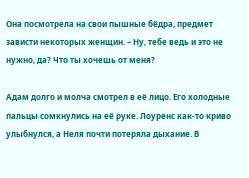Она посмотрела на свои пышные бёдра, предмет зависти некоторых женщин. – Ну, тебе ведь и это не нужно, да? Что ты хочешь от меня?

Адам долго и молча смотрел в её лицо. Его холодные пальцы сомкнулись на её руке. Лоуренс как-то криво улыбнулся, а Неля почти потеряла дыхание. В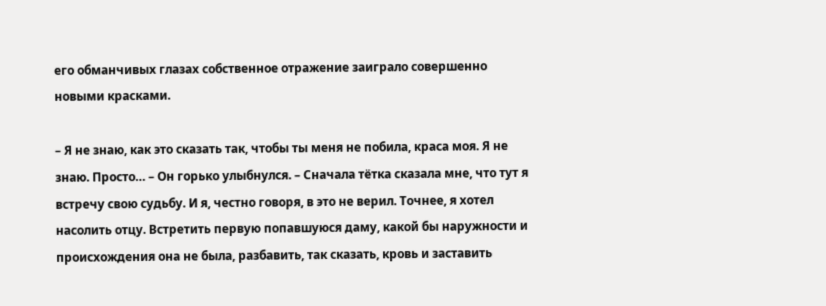его обманчивых глазах собственное отражение заиграло совершенно новыми красками.

– Я не знаю, как это сказать так, чтобы ты меня не побила, краса моя. Я не знаю. Просто… – Он горько улыбнулся. – Сначала тётка сказала мне, что тут я встречу свою судьбу. И я, честно говоря, в это не верил. Точнее, я хотел насолить отцу. Встретить первую попавшуюся даму, какой бы наружности и происхождения она не была, разбавить, так сказать, кровь и заставить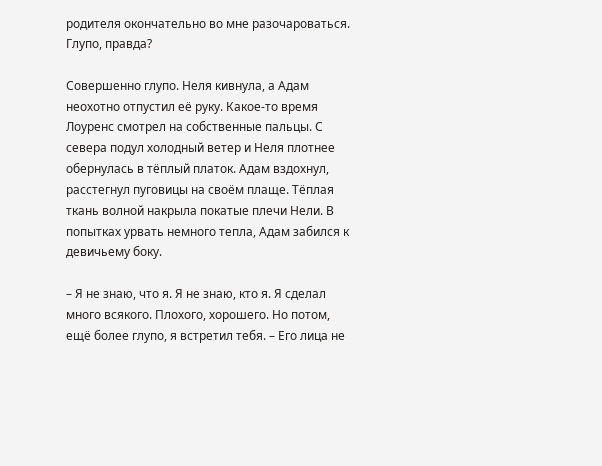родителя окончательно во мне разочароваться. Глупо, правда?

Совершенно глупо. Неля кивнула, а Адам неохотно отпустил её руку. Какое-то время Лоуренс смотрел на собственные пальцы. С севера подул холодный ветер и Неля плотнее обернулась в тёплый платок. Адам вздохнул, расстегнул пуговицы на своём плаще. Тёплая ткань волной накрыла покатые плечи Нели. В попытках урвать немного тепла, Адам забился к девичьему боку.

– Я не знаю, что я. Я не знаю, кто я. Я сделал много всякого. Плохого, хорошего. Но потом, ещё более глупо, я встретил тебя. – Его лица не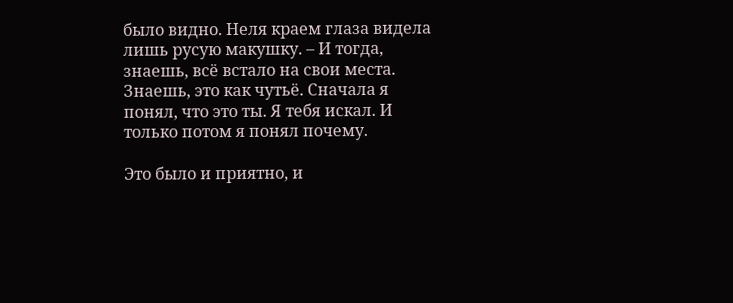было видно. Неля краем глаза видела лишь русую макушку. – И тогда, знаешь, всё встало на свои места. Знаешь, это как чутьё. Сначала я понял, что это ты. Я тебя искал. И только потом я понял почему.

Это было и приятно, и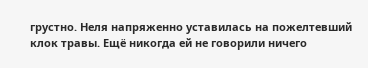грустно. Неля напряженно уставилась на пожелтевший клок травы. Ещё никогда ей не говорили ничего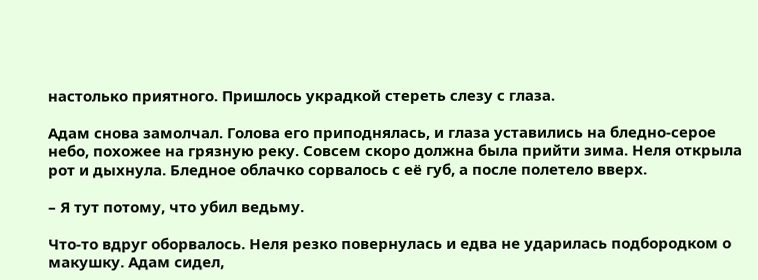настолько приятного. Пришлось украдкой стереть слезу с глаза.

Адам снова замолчал. Голова его приподнялась, и глаза уставились на бледно-серое небо, похожее на грязную реку. Совсем скоро должна была прийти зима. Неля открыла рот и дыхнула. Бледное облачко сорвалось с её губ, а после полетело вверх.

– Я тут потому, что убил ведьму.

Что-то вдруг оборвалось. Неля резко повернулась и едва не ударилась подбородком о макушку. Адам сидел,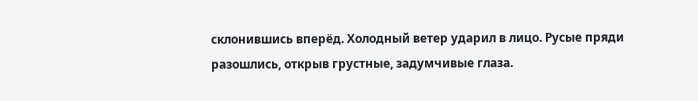склонившись вперёд. Холодный ветер ударил в лицо. Русые пряди разошлись, открыв грустные, задумчивые глаза.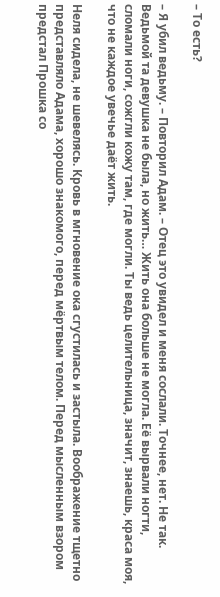– То есть?

– Я убил ведьму. – Повторил Адам. – Отец это увидел и меня сослали. Точнее, нет. Не так. Ведьмой та девушка не была, но жить… Жить она больше не могла. Её вырвали ногти, сломали ноги, сожгли кожу там, где могли. Ты ведь целительница, значит, знаешь, краса моя, что не каждое увечье даёт жить.

Неля сидела, не шевелясь. Кровь в мгновение ока сгустилась и застыла. Воображение тщетно представляло Адама, хорошо знакомого, перед мёртвым телом. Перед мысленным взором предстал Прошка со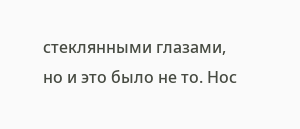стеклянными глазами, но и это было не то. Нос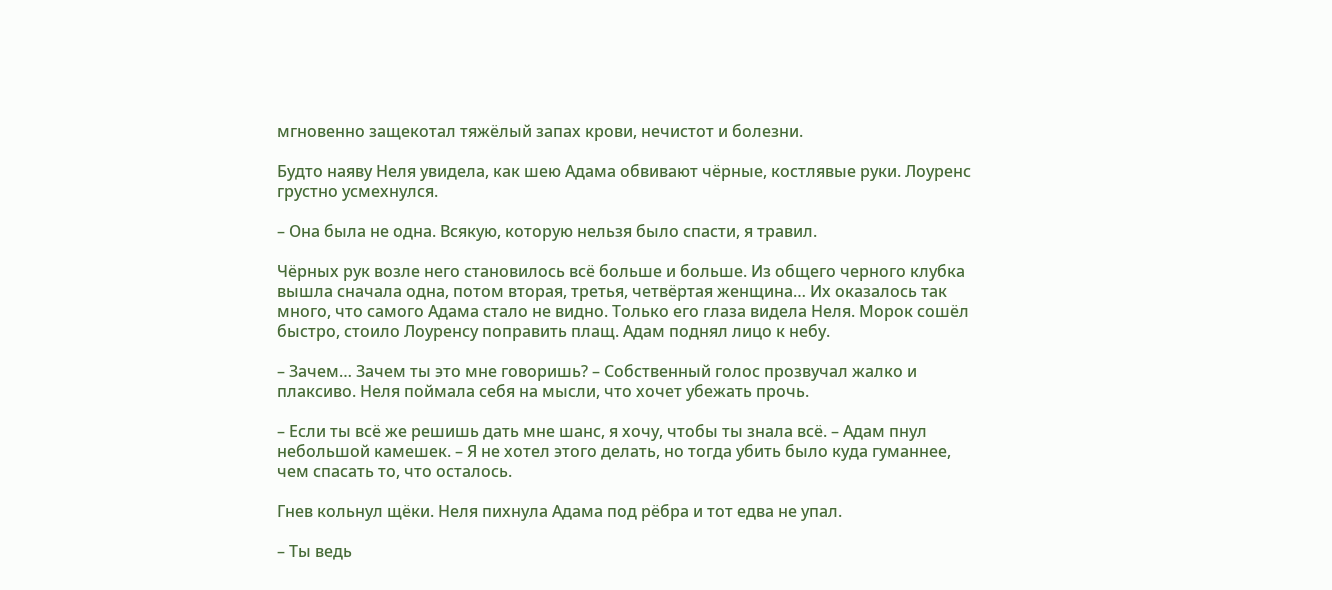мгновенно защекотал тяжёлый запах крови, нечистот и болезни.

Будто наяву Неля увидела, как шею Адама обвивают чёрные, костлявые руки. Лоуренс грустно усмехнулся.

– Она была не одна. Всякую, которую нельзя было спасти, я травил.

Чёрных рук возле него становилось всё больше и больше. Из общего черного клубка вышла сначала одна, потом вторая, третья, четвёртая женщина… Их оказалось так много, что самого Адама стало не видно. Только его глаза видела Неля. Морок сошёл быстро, стоило Лоуренсу поправить плащ. Адам поднял лицо к небу.

– Зачем… Зачем ты это мне говоришь? – Собственный голос прозвучал жалко и плаксиво. Неля поймала себя на мысли, что хочет убежать прочь.

– Если ты всё же решишь дать мне шанс, я хочу, чтобы ты знала всё. – Адам пнул небольшой камешек. – Я не хотел этого делать, но тогда убить было куда гуманнее, чем спасать то, что осталось.

Гнев кольнул щёки. Неля пихнула Адама под рёбра и тот едва не упал.

– Ты ведь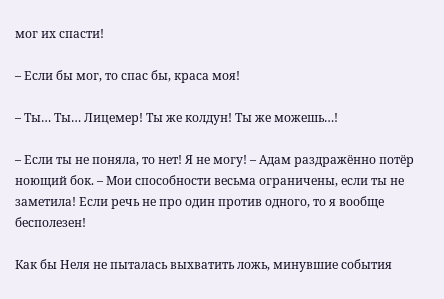мог их спасти!

– Если бы мог, то спас бы, краса моя!

– Ты… Ты… Лицемер! Ты же колдун! Ты же можешь…!

– Если ты не поняла, то нет! Я не могу! – Адам раздражённо потёр ноющий бок. – Мои способности весьма ограничены, если ты не заметила! Если речь не про один против одного, то я вообще бесполезен!

Как бы Неля не пыталась выхватить ложь, минувшие события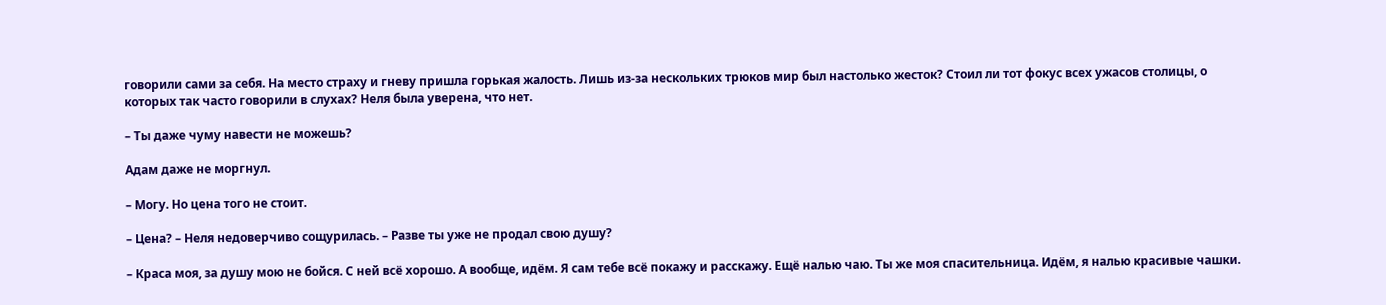говорили сами за себя. На место страху и гневу пришла горькая жалость. Лишь из-за нескольких трюков мир был настолько жесток? Стоил ли тот фокус всех ужасов столицы, о которых так часто говорили в слухах? Неля была уверена, что нет.

– Ты даже чуму навести не можешь?

Адам даже не моргнул.

– Могу. Но цена того не стоит.

– Цена? – Неля недоверчиво сощурилась. – Разве ты уже не продал свою душу?

– Краса моя, за душу мою не бойся. С ней всё хорошо. А вообще, идём. Я сам тебе всё покажу и расскажу. Ещё налью чаю. Ты же моя спасительница. Идём, я налью красивые чашки.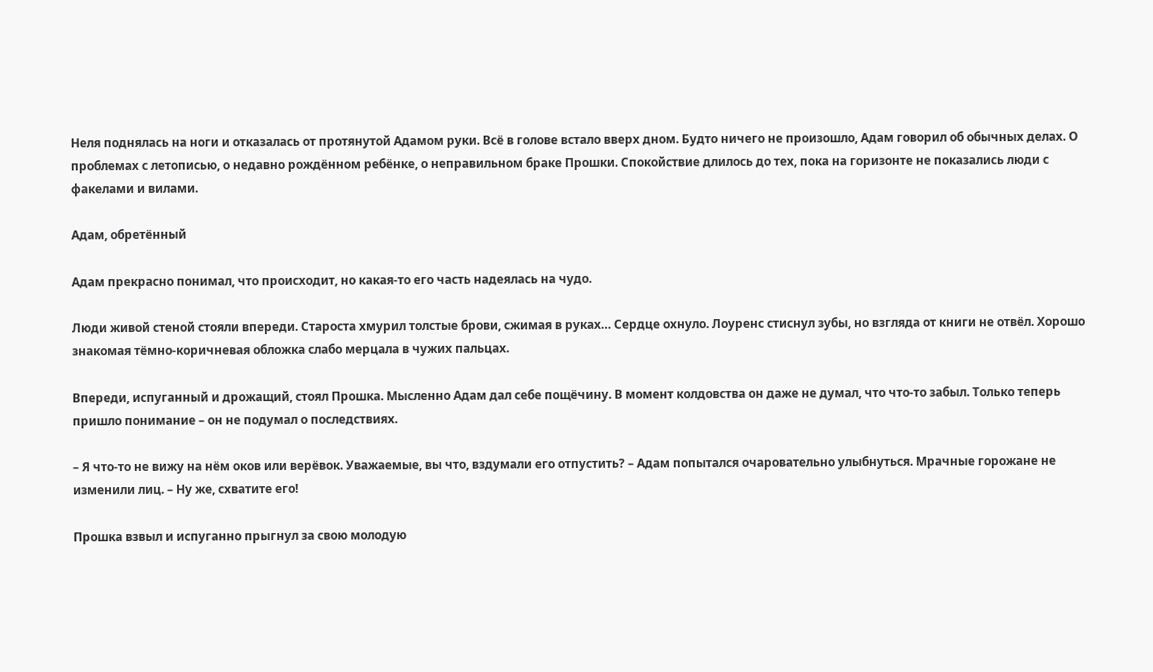Неля поднялась на ноги и отказалась от протянутой Адамом руки. Всё в голове встало вверх дном. Будто ничего не произошло, Адам говорил об обычных делах. О проблемах с летописью, о недавно рождённом ребёнке, о неправильном браке Прошки. Спокойствие длилось до тех, пока на горизонте не показались люди с факелами и вилами.

Адам, обретённый

Адам прекрасно понимал, что происходит, но какая-то его часть надеялась на чудо.

Люди живой стеной стояли впереди. Староста хмурил толстые брови, сжимая в руках… Сердце охнуло. Лоуренс стиснул зубы, но взгляда от книги не отвёл. Хорошо знакомая тёмно-коричневая обложка слабо мерцала в чужих пальцах.

Впереди, испуганный и дрожащий, стоял Прошка. Мысленно Адам дал себе пощёчину. В момент колдовства он даже не думал, что что-то забыл. Только теперь пришло понимание – он не подумал о последствиях.

– Я что-то не вижу на нём оков или верёвок. Уважаемые, вы что, вздумали его отпустить? – Адам попытался очаровательно улыбнуться. Мрачные горожане не изменили лиц. – Ну же, схватите его!

Прошка взвыл и испуганно прыгнул за свою молодую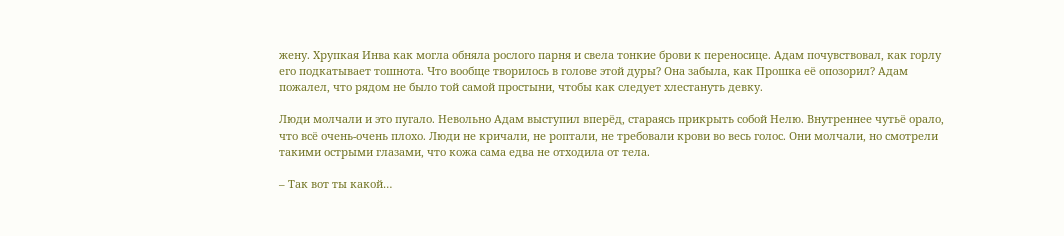жену. Хрупкая Инва как могла обняла рослого парня и свела тонкие брови к переносице. Адам почувствовал, как горлу его подкатывает тошнота. Что вообще творилось в голове этой дуры? Она забыла, как Прошка её опозорил? Адам пожалел, что рядом не было той самой простыни, чтобы как следует хлестануть девку.

Люди молчали и это пугало. Невольно Адам выступил вперёд, стараясь прикрыть собой Нелю. Внутреннее чутьё орало, что всё очень-очень плохо. Люди не кричали, не роптали, не требовали крови во весь голос. Они молчали, но смотрели такими острыми глазами, что кожа сама едва не отходила от тела.

– Так вот ты какой…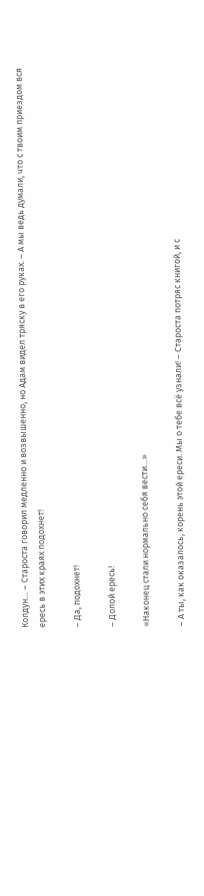Колдун… – Староста говорил медленно и возвышенно, но Адам видел тряску в его руках. – А мы ведь думали, что с твоим приездом вся ересь в этих краях подохнет!

– Да, подохнет!

– Долой ересь!

«Наконец стали нормально себя вести…»

– А ты, как оказалось, корень этой ереси. Мы о тебе всё узнали! – Староста потряс книгой, и с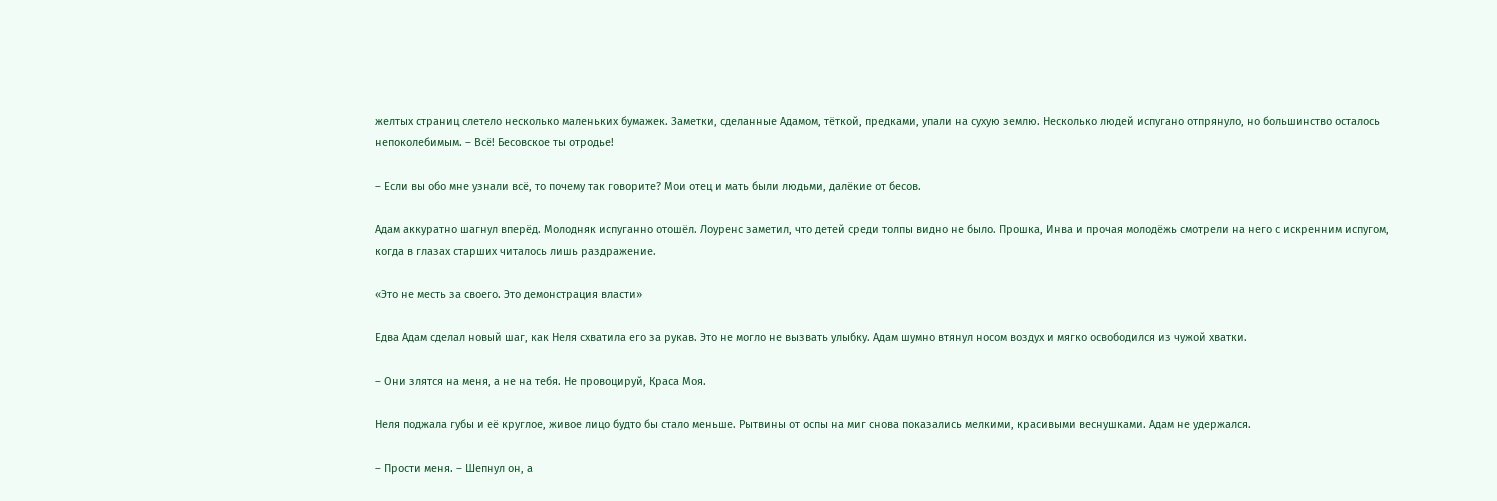желтых страниц слетело несколько маленьких бумажек. Заметки, сделанные Адамом, тёткой, предками, упали на сухую землю. Несколько людей испугано отпрянуло, но большинство осталось непоколебимым. – Всё! Бесовское ты отродье!

– Если вы обо мне узнали всё, то почему так говорите? Мои отец и мать были людьми, далёкие от бесов.

Адам аккуратно шагнул вперёд. Молодняк испуганно отошёл. Лоуренс заметил, что детей среди толпы видно не было. Прошка, Инва и прочая молодёжь смотрели на него с искренним испугом, когда в глазах старших читалось лишь раздражение.

«Это не месть за своего. Это демонстрация власти»

Едва Адам сделал новый шаг, как Неля схватила его за рукав. Это не могло не вызвать улыбку. Адам шумно втянул носом воздух и мягко освободился из чужой хватки.

– Они злятся на меня, а не на тебя. Не провоцируй, Краса Моя.

Неля поджала губы и её круглое, живое лицо будто бы стало меньше. Рытвины от оспы на миг снова показались мелкими, красивыми веснушками. Адам не удержался.

– Прости меня. – Шепнул он, а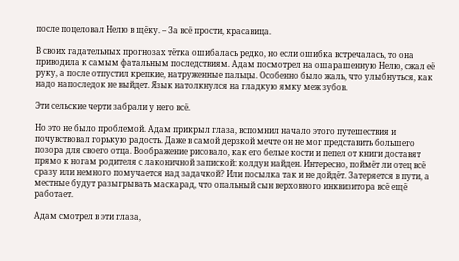после поцеловал Нелю в щёку. – За всё прости, красавица.

В своих гадательных прогнозах тётка ошибалась редко, но если ошибка встречалась, то она приводила к самым фатальным последствиям. Адам посмотрел на ошарашенную Нелю, сжал её руку, а после отпустил крепкие, натруженные пальцы. Особенно было жаль, что улыбнуться, как надо напоследок не выйдет. Язык натолкнулся на гладкую ямку меж зубов.

Эти сельские черти забрали у него всё.

Но это не было проблемой. Адам прикрыл глаза, вспомнил начало этого путешествия и почувствовал горькую радость. Даже в самой дерзкой мечте он не мог представить большего позора для своего отца. Воображение рисовало, как его белые кости и пепел от книги доставят прямо к ногам родителя с лаконичной запиской: колдун найден. Интересно, поймёт ли отец всё сразу или немного помучается над задачкой? Или посылка так и не дойдёт. Затеряется в пути, а местные будут разыгрывать маскарад, что опальный сын верховного инквизитора всё ещё работает.

Адам смотрел в эти глаза,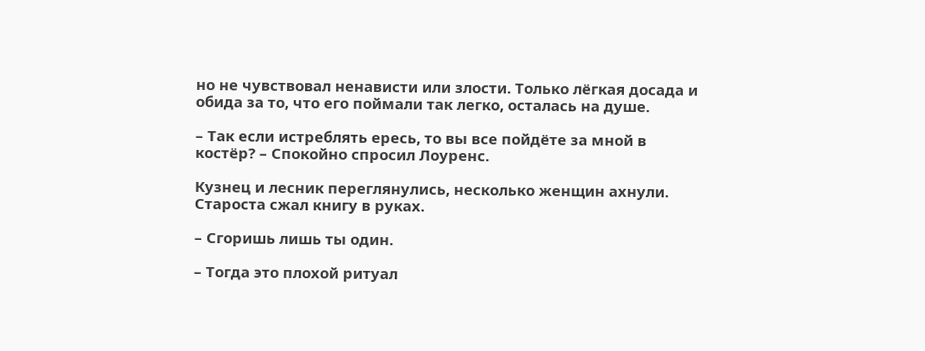но не чувствовал ненависти или злости. Только лёгкая досада и обида за то, что его поймали так легко, осталась на душе.

– Так если истреблять ересь, то вы все пойдёте за мной в костёр? – Спокойно спросил Лоуренс.

Кузнец и лесник переглянулись, несколько женщин ахнули. Староста сжал книгу в руках.

– Сгоришь лишь ты один.

– Тогда это плохой ритуал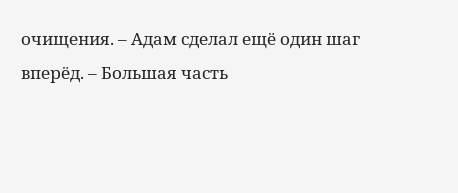очищения. – Адам сделал ещё один шаг вперёд. – Большая часть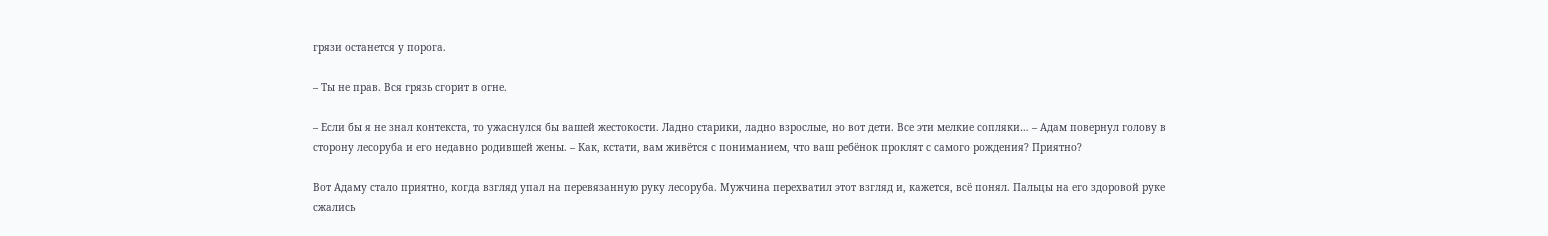грязи останется у порога.

– Ты не прав. Вся грязь сгорит в огне.

– Если бы я не знал контекста, то ужаснулся бы вашей жестокости. Ладно старики, ладно взрослые, но вот дети. Все эти мелкие сопляки… – Адам повернул голову в сторону лесоруба и его недавно родившей жены. – Как, кстати, вам живётся с пониманием, что ваш ребёнок проклят с самого рождения? Приятно?

Вот Адаму стало приятно, когда взгляд упал на перевязанную руку лесоруба. Мужчина перехватил этот взгляд и, кажется, всё понял. Пальцы на его здоровой руке сжались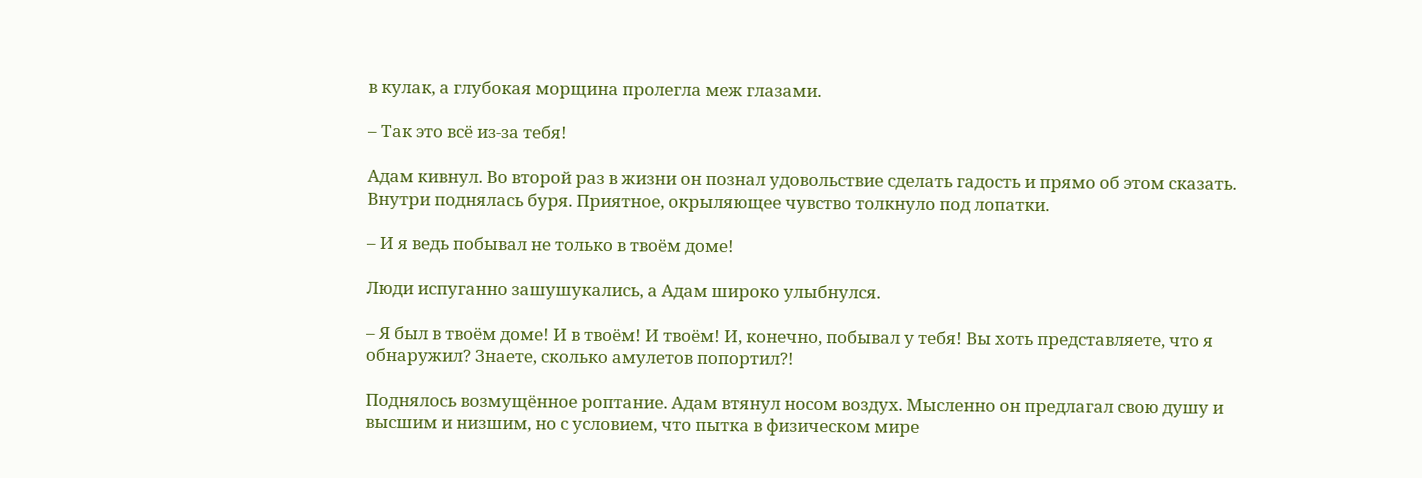в кулак, а глубокая морщина пролегла меж глазами.

– Так это всё из-за тебя!

Адам кивнул. Во второй раз в жизни он познал удовольствие сделать гадость и прямо об этом сказать. Внутри поднялась буря. Приятное, окрыляющее чувство толкнуло под лопатки.

– И я ведь побывал не только в твоём доме!

Люди испуганно зашушукались, а Адам широко улыбнулся.

– Я был в твоём доме! И в твоём! И твоём! И, конечно, побывал у тебя! Вы хоть представляете, что я обнаружил? Знаете, сколько амулетов попортил?!

Поднялось возмущённое роптание. Адам втянул носом воздух. Мысленно он предлагал свою душу и высшим и низшим, но с условием, что пытка в физическом мире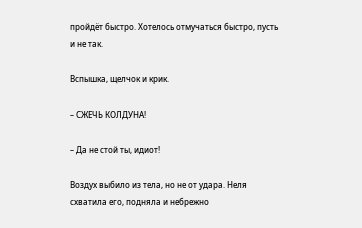пройдёт быстро. Хотелось отмучаться быстро, пусть и не так.

Вспышка, щелчок и крик.

– СЖЕЧЬ КОЛДУНА!

– Да не стой ты, идиот!

Воздух выбило из тела, но не от удара. Неля схватила его, подняла и небрежно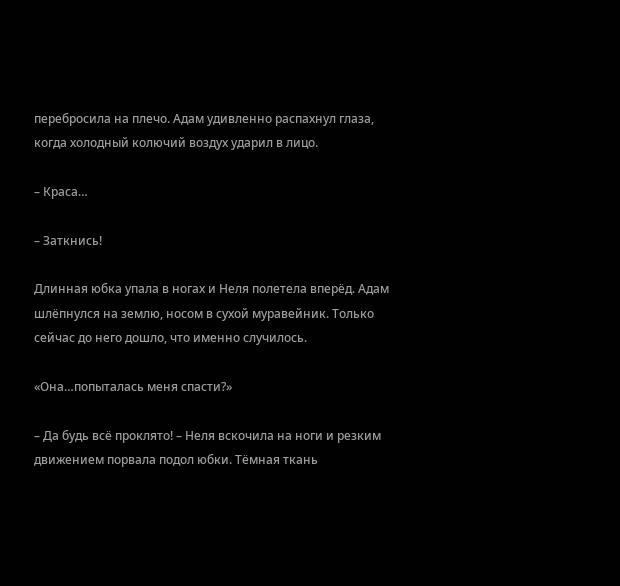перебросила на плечо. Адам удивленно распахнул глаза, когда холодный колючий воздух ударил в лицо.

– Краса…

– Заткнись!

Длинная юбка упала в ногах и Неля полетела вперёд. Адам шлёпнулся на землю, носом в сухой муравейник. Только сейчас до него дошло, что именно случилось.

«Она…попыталась меня спасти?»

– Да будь всё проклято! – Неля вскочила на ноги и резким движением порвала подол юбки. Тёмная ткань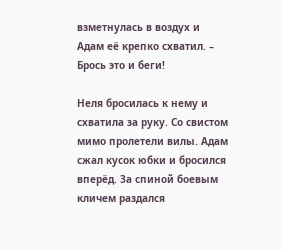взметнулась в воздух и Адам её крепко схватил. – Брось это и беги!

Неля бросилась к нему и схватила за руку. Со свистом мимо пролетели вилы. Адам сжал кусок юбки и бросился вперёд. За спиной боевым кличем раздался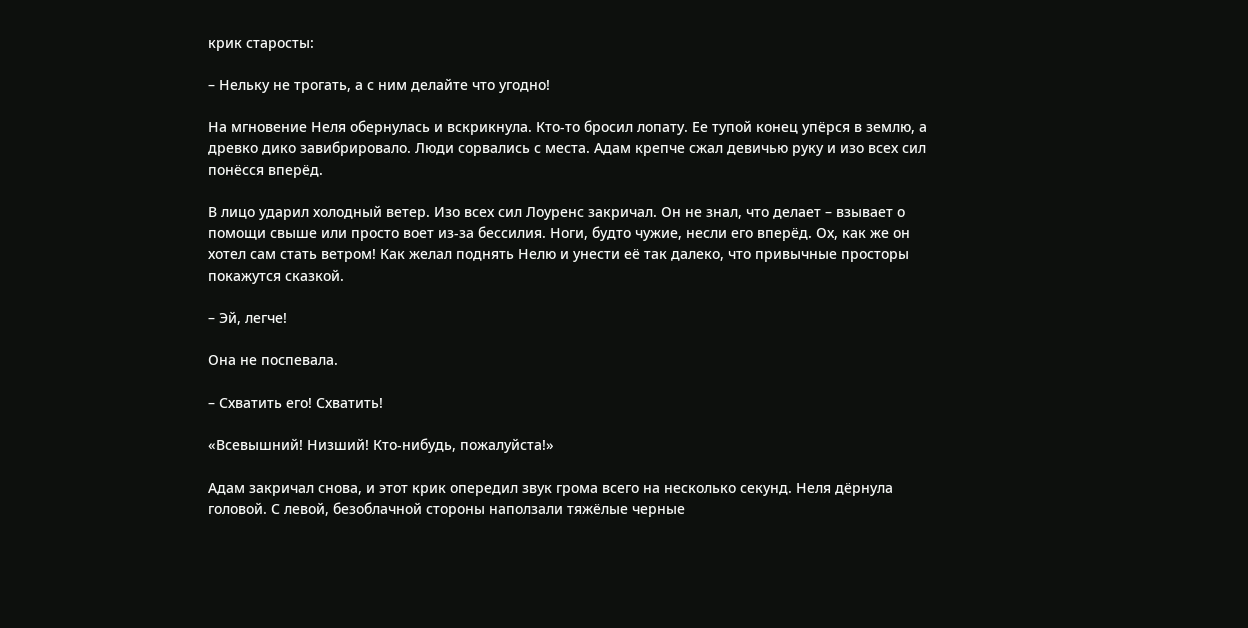крик старосты:

– Нельку не трогать, а с ним делайте что угодно!

На мгновение Неля обернулась и вскрикнула. Кто-то бросил лопату. Ее тупой конец упёрся в землю, а древко дико завибрировало. Люди сорвались с места. Адам крепче сжал девичью руку и изо всех сил понёсся вперёд.

В лицо ударил холодный ветер. Изо всех сил Лоуренс закричал. Он не знал, что делает – взывает о помощи свыше или просто воет из-за бессилия. Ноги, будто чужие, несли его вперёд. Ох, как же он хотел сам стать ветром! Как желал поднять Нелю и унести её так далеко, что привычные просторы покажутся сказкой.

– Эй, легче!

Она не поспевала.

– Схватить его! Схватить!

«Всевышний! Низший! Кто-нибудь, пожалуйста!»

Адам закричал снова, и этот крик опередил звук грома всего на несколько секунд. Неля дёрнула головой. С левой, безоблачной стороны наползали тяжёлые черные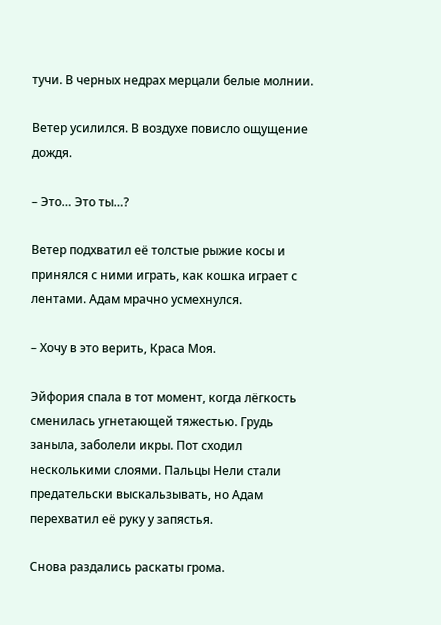тучи. В черных недрах мерцали белые молнии.

Ветер усилился. В воздухе повисло ощущение дождя.

– Это… Это ты…?

Ветер подхватил её толстые рыжие косы и принялся с ними играть, как кошка играет с лентами. Адам мрачно усмехнулся.

– Хочу в это верить, Краса Моя.

Эйфория спала в тот момент, когда лёгкость сменилась угнетающей тяжестью. Грудь заныла, заболели икры. Пот сходил несколькими слоями. Пальцы Нели стали предательски выскальзывать, но Адам перехватил её руку у запястья.

Снова раздались раскаты грома.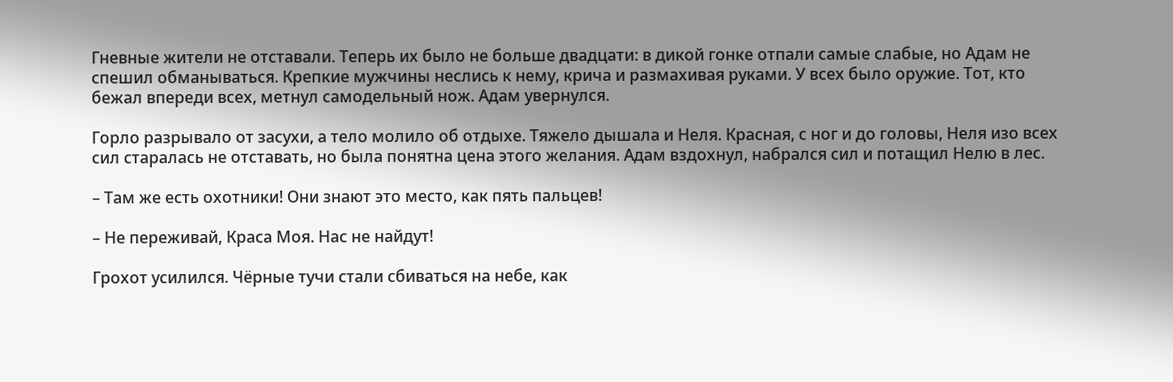Гневные жители не отставали. Теперь их было не больше двадцати: в дикой гонке отпали самые слабые, но Адам не спешил обманываться. Крепкие мужчины неслись к нему, крича и размахивая руками. У всех было оружие. Тот, кто бежал впереди всех, метнул самодельный нож. Адам увернулся.

Горло разрывало от засухи, а тело молило об отдыхе. Тяжело дышала и Неля. Красная, с ног и до головы, Неля изо всех сил старалась не отставать, но была понятна цена этого желания. Адам вздохнул, набрался сил и потащил Нелю в лес.

– Там же есть охотники! Они знают это место, как пять пальцев!

– Не переживай, Краса Моя. Нас не найдут!

Грохот усилился. Чёрные тучи стали сбиваться на небе, как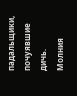падальщики, почуявшие дичь. Молния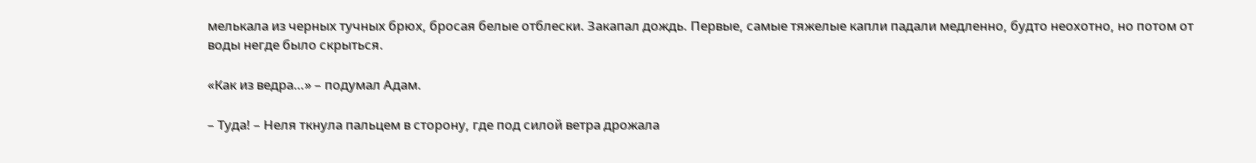мелькала из черных тучных брюх, бросая белые отблески. Закапал дождь. Первые, самые тяжелые капли падали медленно, будто неохотно, но потом от воды негде было скрыться.

«Как из ведра…» – подумал Адам.

– Туда! – Неля ткнула пальцем в сторону, где под силой ветра дрожала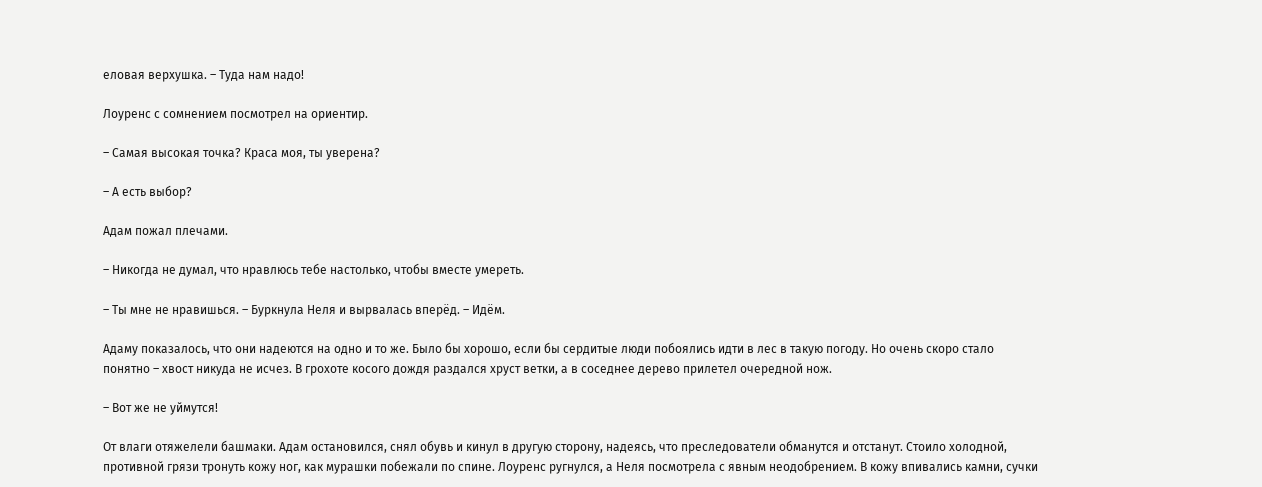еловая верхушка. – Туда нам надо!

Лоуренс с сомнением посмотрел на ориентир.

– Самая высокая точка? Краса моя, ты уверена?

– А есть выбор?

Адам пожал плечами.

– Никогда не думал, что нравлюсь тебе настолько, чтобы вместе умереть.

– Ты мне не нравишься. – Буркнула Неля и вырвалась вперёд. – Идём.

Адаму показалось, что они надеются на одно и то же. Было бы хорошо, если бы сердитые люди побоялись идти в лес в такую погоду. Но очень скоро стало понятно – хвост никуда не исчез. В грохоте косого дождя раздался хруст ветки, а в соседнее дерево прилетел очередной нож.

– Вот же не уймутся!

От влаги отяжелели башмаки. Адам остановился, снял обувь и кинул в другую сторону, надеясь, что преследователи обманутся и отстанут. Стоило холодной, противной грязи тронуть кожу ног, как мурашки побежали по спине. Лоуренс ругнулся, а Неля посмотрела с явным неодобрением. В кожу впивались камни, сучки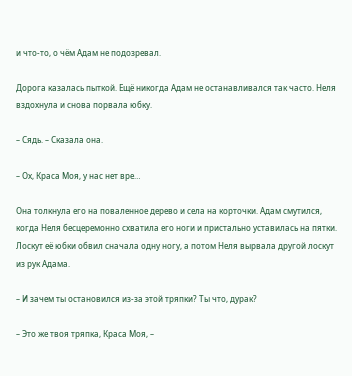и что-то, о чём Адам не подозревал.

Дорога казалась пыткой. Ещё никогда Адам не останавливался так часто. Неля вздохнула и снова порвала юбку.

– Сядь. – Сказала она.

– Ох, Краса Моя, у нас нет вре…

Она толкнула его на поваленное дерево и села на корточки. Адам смутился, когда Неля бесцеремонно схватила его ноги и пристально уставилась на пятки. Лоскут её юбки обвил сначала одну ногу, а потом Неля вырвала другой лоскут из рук Адама.

– И зачем ты остановился из-за этой тряпки? Ты что, дурак?

– Это же твоя тряпка, Краса Моя, –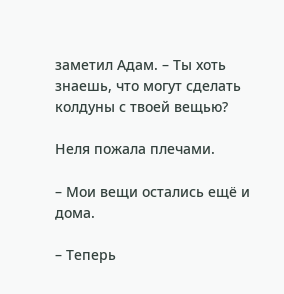заметил Адам. – Ты хоть знаешь, что могут сделать колдуны с твоей вещью?

Неля пожала плечами.

– Мои вещи остались ещё и дома.

– Теперь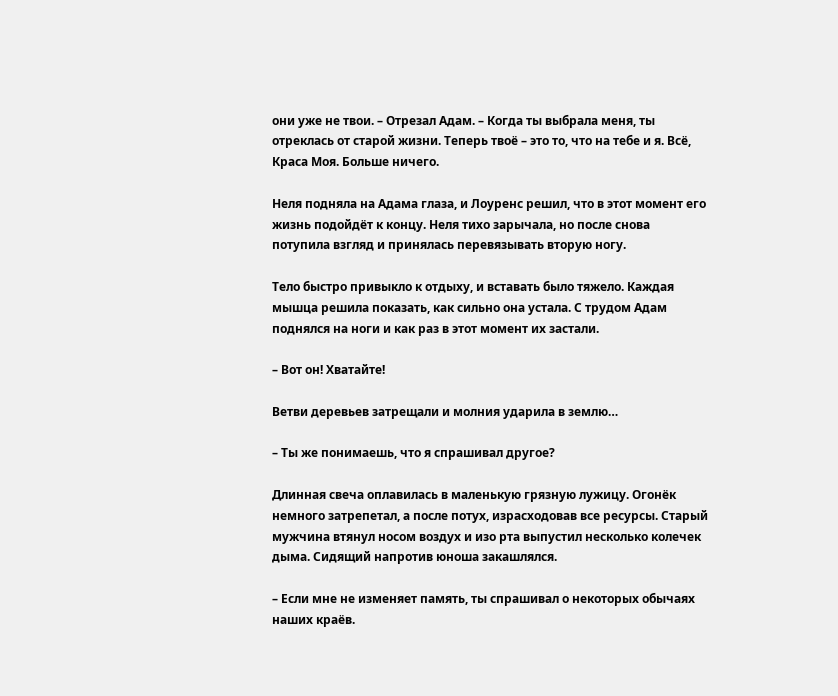они уже не твои. – Отрезал Адам. – Когда ты выбрала меня, ты отреклась от старой жизни. Теперь твоё – это то, что на тебе и я. Всё, Краса Моя. Больше ничего.

Неля подняла на Адама глаза, и Лоуренс решил, что в этот момент его жизнь подойдёт к концу. Неля тихо зарычала, но после снова потупила взгляд и принялась перевязывать вторую ногу.

Тело быстро привыкло к отдыху, и вставать было тяжело. Каждая мышца решила показать, как сильно она устала. С трудом Адам поднялся на ноги и как раз в этот момент их застали.

– Вот он! Хватайте!

Ветви деревьев затрещали и молния ударила в землю…

– Ты же понимаешь, что я спрашивал другое?

Длинная свеча оплавилась в маленькую грязную лужицу. Огонёк немного затрепетал, а после потух, израсходовав все ресурсы. Старый мужчина втянул носом воздух и изо рта выпустил несколько колечек дыма. Сидящий напротив юноша закашлялся.

– Если мне не изменяет память, ты спрашивал о некоторых обычаях наших краёв.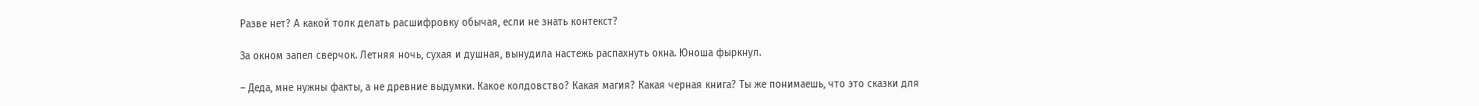Разве нет? А какой толк делать расшифровку обычая, если не знать контекст?

За окном запел сверчок. Летняя ночь, сухая и душная, вынудила настежь распахнуть окна. Юноша фыркнул.

– Деда, мне нужны факты, а не древние выдумки. Какое колдовство? Какая магия? Какая черная книга? Ты же понимаешь, что это сказки для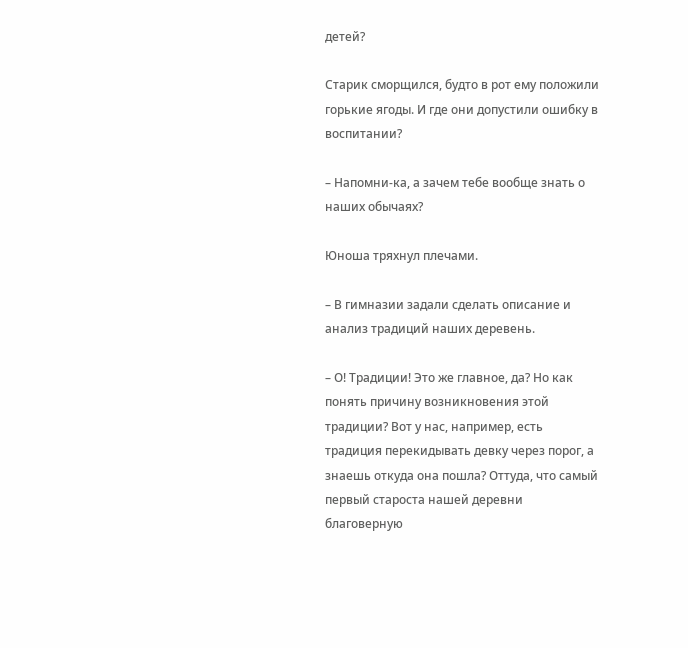детей?

Старик сморщился, будто в рот ему положили горькие ягоды. И где они допустили ошибку в воспитании?

– Напомни-ка, а зачем тебе вообще знать о наших обычаях?

Юноша тряхнул плечами.

– В гимназии задали сделать описание и анализ традиций наших деревень.

– О! Традиции! Это же главное, да? Но как понять причину возникновения этой традиции? Вот у нас, например, есть традиция перекидывать девку через порог, а знаешь откуда она пошла? Оттуда, что самый первый староста нашей деревни благоверную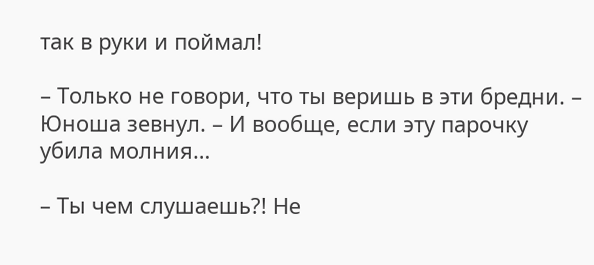так в руки и поймал!

– Только не говори, что ты веришь в эти бредни. – Юноша зевнул. – И вообще, если эту парочку убила молния…

– Ты чем слушаешь?! Не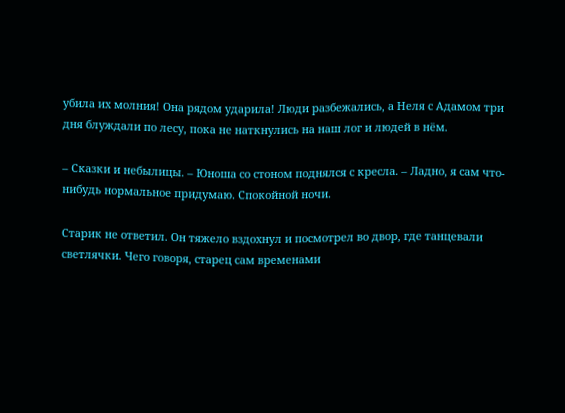убила их молния! Она рядом ударила! Люди разбежались, а Неля с Адамом три дня блуждали по лесу, пока не наткнулись на наш лог и людей в нём.

– Сказки и небылицы. – Юноша со стоном поднялся с кресла. – Ладно, я сам что-нибудь нормальное придумаю. Спокойной ночи.

Старик не ответил. Он тяжело вздохнул и посмотрел во двор, где танцевали светлячки. Чего говоря, старец сам временами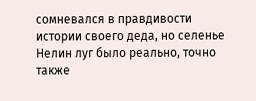сомневался в правдивости истории своего деда, но селенье Нелин луг было реально, точно также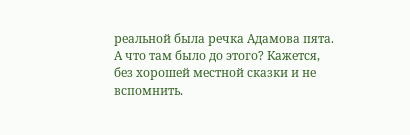реальной была речка Адамова пята. А что там было до этого? Кажется, без хорошей местной сказки и не вспомнить.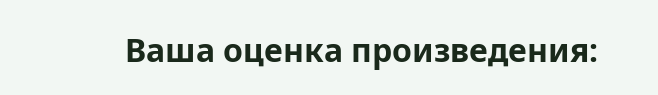Ваша оценка произведения: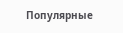Популярные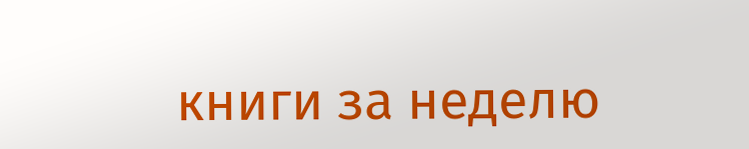книги за неделю